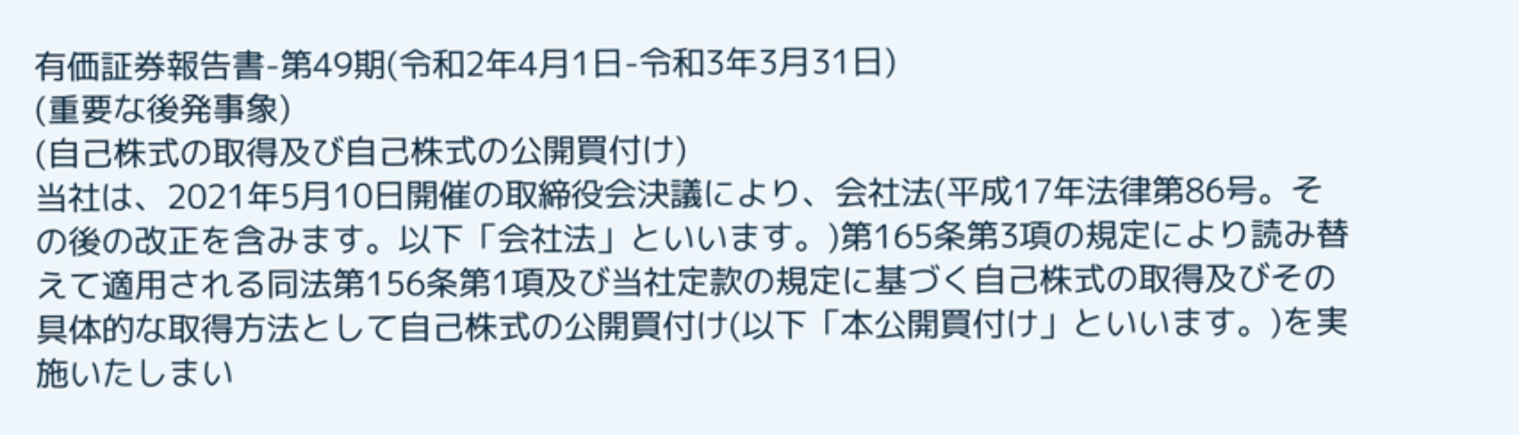有価証券報告書-第49期(令和2年4月1日-令和3年3月31日)
(重要な後発事象)
(自己株式の取得及び自己株式の公開買付け)
当社は、2021年5月10日開催の取締役会決議により、会社法(平成17年法律第86号。その後の改正を含みます。以下「会社法」といいます。)第165条第3項の規定により読み替えて適用される同法第156条第1項及び当社定款の規定に基づく自己株式の取得及びその具体的な取得方法として自己株式の公開買付け(以下「本公開買付け」といいます。)を実施いたしまい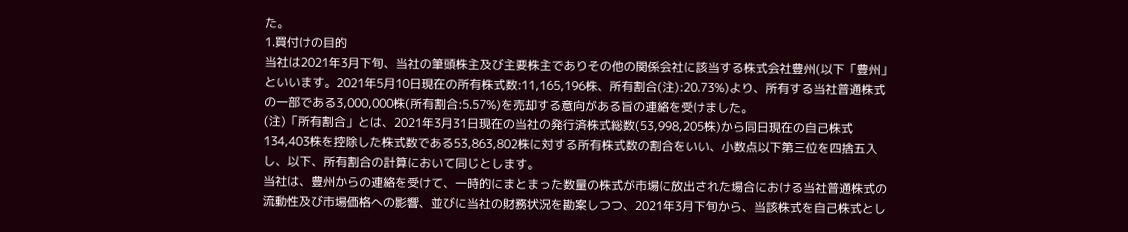た。
1.買付けの目的
当社は2021年3月下旬、当社の筆頭株主及び主要株主でありその他の関係会社に該当する株式会社豊州(以下「豊州」といいます。2021年5月10日現在の所有株式数:11,165,196株、所有割合(注):20.73%)より、所有する当社普通株式の一部である3,000,000株(所有割合:5.57%)を売却する意向がある旨の連絡を受けました。
(注)「所有割合」とは、2021年3月31日現在の当社の発行済株式総数(53,998,205株)から同日現在の自己株式134,403株を控除した株式数である53,863,802株に対する所有株式数の割合をいい、小数点以下第三位を四捨五入し、以下、所有割合の計算において同じとします。
当社は、豊州からの連絡を受けて、一時的にまとまった数量の株式が市場に放出された場合における当社普通株式の流動性及び市場価格への影響、並びに当社の財務状況を勘案しつつ、2021年3月下旬から、当該株式を自己株式とし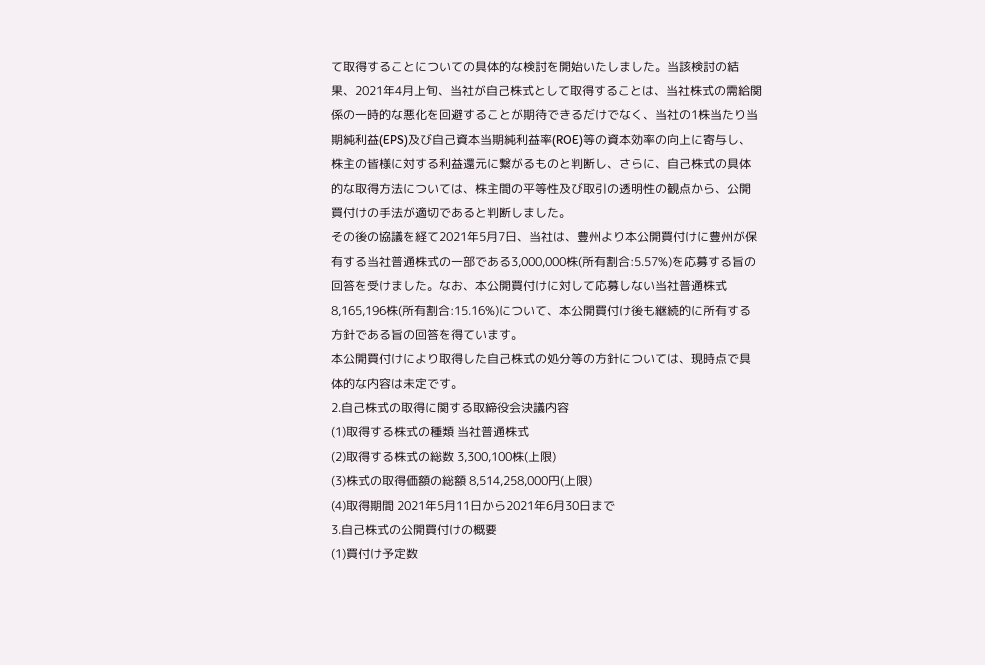て取得することについての具体的な検討を開始いたしました。当該検討の結果、2021年4月上旬、当社が自己株式として取得することは、当社株式の需給関係の一時的な悪化を回避することが期待できるだけでなく、当社の1株当たり当期純利益(EPS)及び自己資本当期純利益率(ROE)等の資本効率の向上に寄与し、株主の皆様に対する利益還元に繋がるものと判断し、さらに、自己株式の具体的な取得方法については、株主間の平等性及び取引の透明性の観点から、公開買付けの手法が適切であると判断しました。
その後の協議を経て2021年5月7日、当社は、豊州より本公開買付けに豊州が保有する当社普通株式の一部である3,000,000株(所有割合:5.57%)を応募する旨の回答を受けました。なお、本公開買付けに対して応募しない当社普通株式8,165,196株(所有割合:15.16%)について、本公開買付け後も継続的に所有する方針である旨の回答を得ています。
本公開買付けにより取得した自己株式の処分等の方針については、現時点で具体的な内容は未定です。
2.自己株式の取得に関する取締役会決議内容
(1)取得する株式の種類 当社普通株式
(2)取得する株式の総数 3,300,100株(上限)
(3)株式の取得価額の総額 8,514,258,000円(上限)
(4)取得期間 2021年5月11日から2021年6月30日まで
3.自己株式の公開買付けの概要
(1)買付け予定数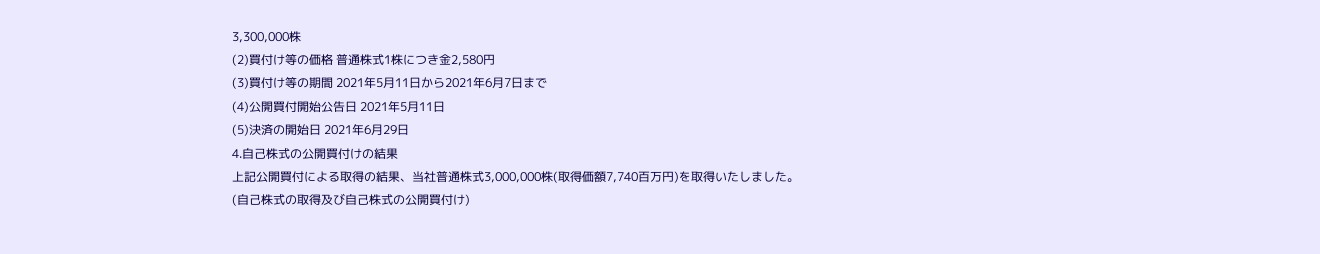3,300,000株
(2)買付け等の価格 普通株式1株につき金2,580円
(3)買付け等の期間 2021年5月11日から2021年6月7日まで
(4)公開買付開始公告日 2021年5月11日
(5)決済の開始日 2021年6月29日
4.自己株式の公開買付けの結果
上記公開買付による取得の結果、当社普通株式3,000,000株(取得価額7,740百万円)を取得いたしました。
(自己株式の取得及び自己株式の公開買付け)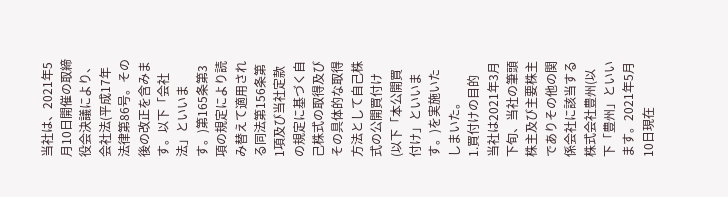当社は、2021年5月10日開催の取締役会決議により、会社法(平成17年法律第86号。その後の改正を含みます。以下「会社法」といいます。)第165条第3項の規定により読み替えて適用される同法第156条第1項及び当社定款の規定に基づく自己株式の取得及びその具体的な取得方法として自己株式の公開買付け(以下「本公開買付け」といいます。)を実施いたしまいた。
1.買付けの目的
当社は2021年3月下旬、当社の筆頭株主及び主要株主でありその他の関係会社に該当する株式会社豊州(以下「豊州」といいます。2021年5月10日現在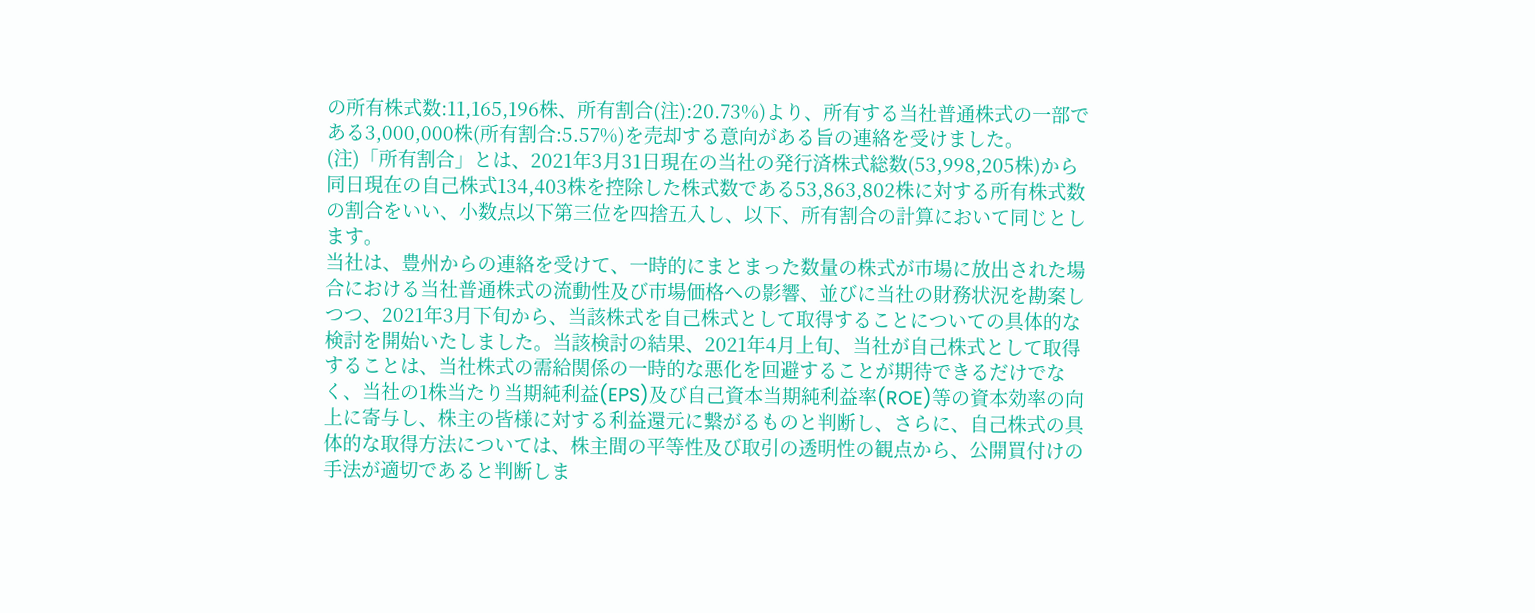の所有株式数:11,165,196株、所有割合(注):20.73%)より、所有する当社普通株式の一部である3,000,000株(所有割合:5.57%)を売却する意向がある旨の連絡を受けました。
(注)「所有割合」とは、2021年3月31日現在の当社の発行済株式総数(53,998,205株)から同日現在の自己株式134,403株を控除した株式数である53,863,802株に対する所有株式数の割合をいい、小数点以下第三位を四捨五入し、以下、所有割合の計算において同じとします。
当社は、豊州からの連絡を受けて、一時的にまとまった数量の株式が市場に放出された場合における当社普通株式の流動性及び市場価格への影響、並びに当社の財務状況を勘案しつつ、2021年3月下旬から、当該株式を自己株式として取得することについての具体的な検討を開始いたしました。当該検討の結果、2021年4月上旬、当社が自己株式として取得することは、当社株式の需給関係の一時的な悪化を回避することが期待できるだけでなく、当社の1株当たり当期純利益(EPS)及び自己資本当期純利益率(ROE)等の資本効率の向上に寄与し、株主の皆様に対する利益還元に繋がるものと判断し、さらに、自己株式の具体的な取得方法については、株主間の平等性及び取引の透明性の観点から、公開買付けの手法が適切であると判断しま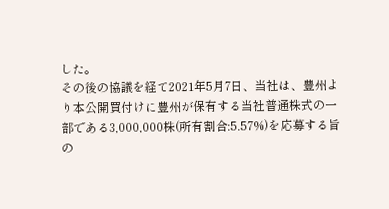した。
その後の協議を経て2021年5月7日、当社は、豊州より本公開買付けに豊州が保有する当社普通株式の一部である3,000,000株(所有割合:5.57%)を応募する旨の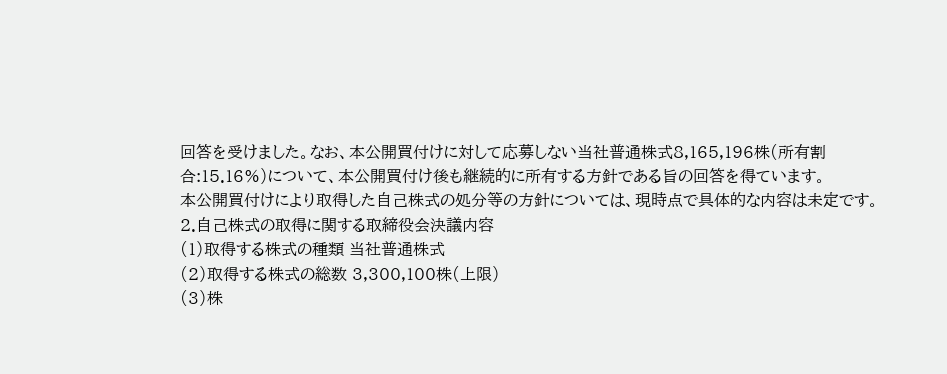回答を受けました。なお、本公開買付けに対して応募しない当社普通株式8,165,196株(所有割合:15.16%)について、本公開買付け後も継続的に所有する方針である旨の回答を得ています。
本公開買付けにより取得した自己株式の処分等の方針については、現時点で具体的な内容は未定です。
2.自己株式の取得に関する取締役会決議内容
(1)取得する株式の種類 当社普通株式
(2)取得する株式の総数 3,300,100株(上限)
(3)株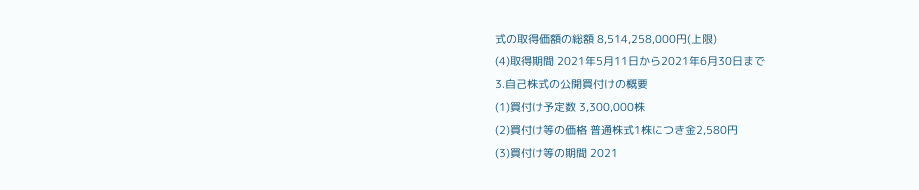式の取得価額の総額 8,514,258,000円(上限)
(4)取得期間 2021年5月11日から2021年6月30日まで
3.自己株式の公開買付けの概要
(1)買付け予定数 3,300,000株
(2)買付け等の価格 普通株式1株につき金2,580円
(3)買付け等の期間 2021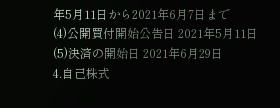年5月11日から2021年6月7日まで
(4)公開買付開始公告日 2021年5月11日
(5)決済の開始日 2021年6月29日
4.自己株式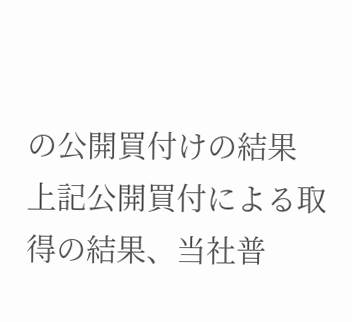の公開買付けの結果
上記公開買付による取得の結果、当社普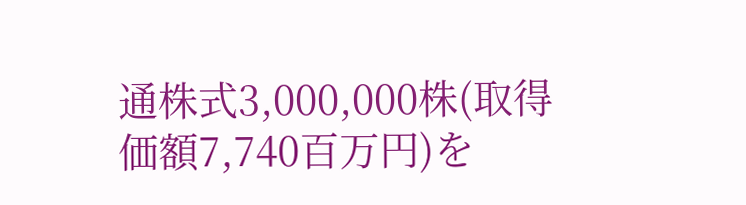通株式3,000,000株(取得価額7,740百万円)を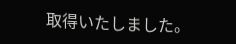取得いたしました。